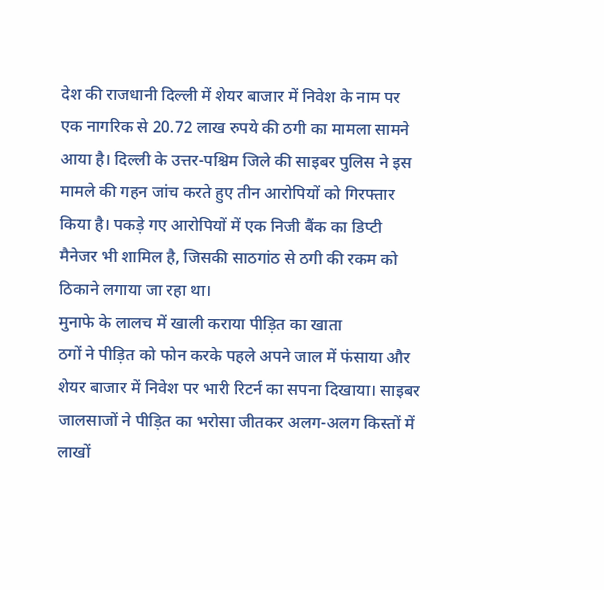देश की राजधानी दिल्ली में शेयर बाजार में निवेश के नाम पर एक नागरिक से 20.72 लाख रुपये की ठगी का मामला सामने आया है। दिल्ली के उत्तर-पश्चिम जिले की साइबर पुलिस ने इस मामले की गहन जांच करते हुए तीन आरोपियों को गिरफ्तार किया है। पकड़े गए आरोपियों में एक निजी बैंक का डिप्टी मैनेजर भी शामिल है, जिसकी साठगांठ से ठगी की रकम को ठिकाने लगाया जा रहा था।
मुनाफे के लालच में खाली कराया पीड़ित का खाता
ठगों ने पीड़ित को फोन करके पहले अपने जाल में फंसाया और शेयर बाजार में निवेश पर भारी रिटर्न का सपना दिखाया। साइबर जालसाजों ने पीड़ित का भरोसा जीतकर अलग-अलग किस्तों में लाखों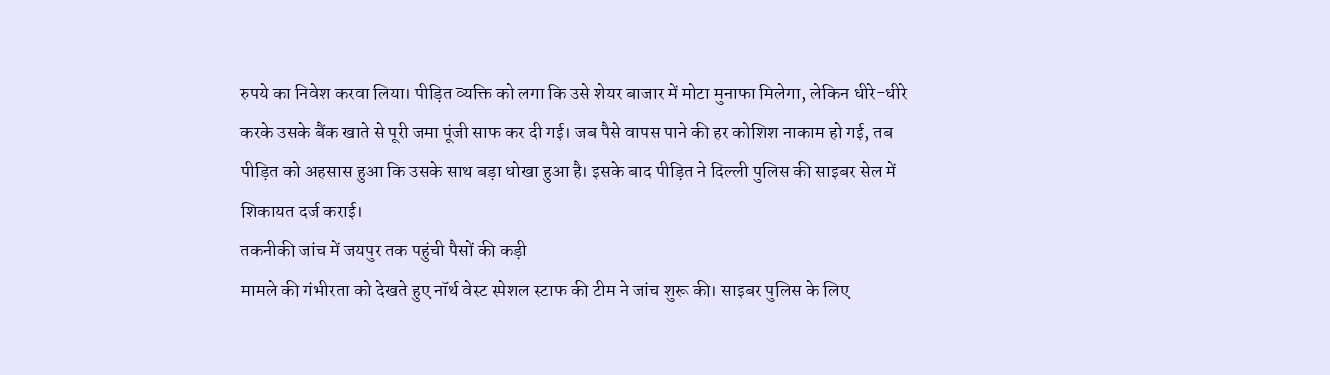रुपये का निवेश करवा लिया। पीड़ित व्यक्ति को लगा कि उसे शेयर बाजार में मोटा मुनाफा मिलेगा, लेकिन धीरे-धीरे करके उसके बैंक खाते से पूरी जमा पूंजी साफ कर दी गई। जब पैसे वापस पाने की हर कोशिश नाकाम हो गई, तब पीड़ित को अहसास हुआ कि उसके साथ बड़ा धोखा हुआ है। इसके बाद पीड़ित ने दिल्ली पुलिस की साइबर सेल में शिकायत दर्ज कराई।
तकनीकी जांच में जयपुर तक पहुंची पैसों की कड़ी
मामले की गंभीरता को देखते हुए नॉर्थ वेस्ट स्पेशल स्टाफ की टीम ने जांच शुरू की। साइबर पुलिस के लिए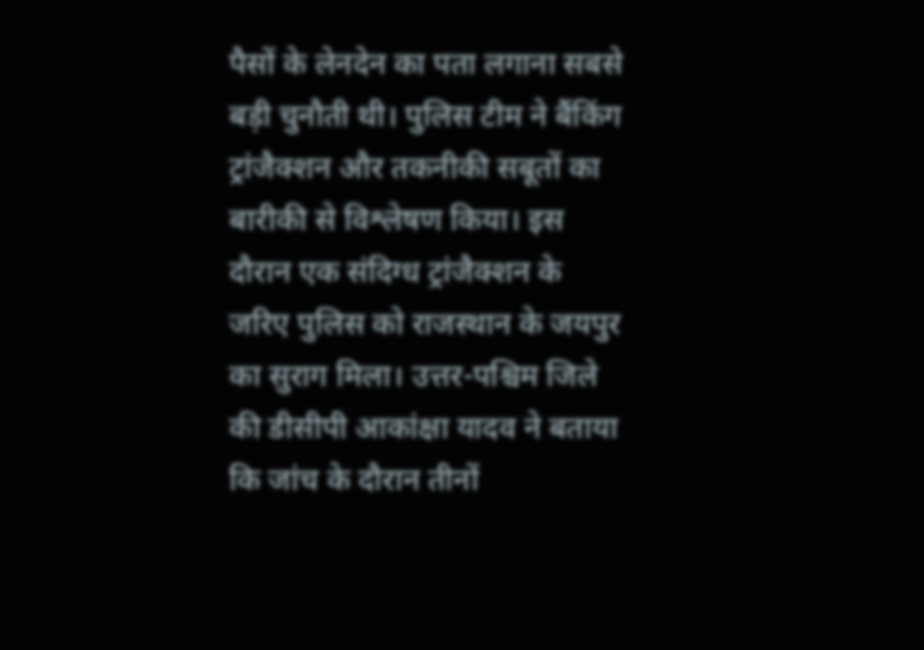पैसों के लेनदेन का पता लगाना सबसे बड़ी चुनौती थी। पुलिस टीम ने बैंकिंग ट्रांजैक्शन और तकनीकी सबूतों का बारीकी से विश्लेषण किया। इस दौरान एक संदिग्ध ट्रांजैक्शन के जरिए पुलिस को राजस्थान के जयपुर का सुराग मिला। उत्तर-पश्चिम जिले की डीसीपी आकांक्षा यादव ने बताया कि जांच के दौरान तीनों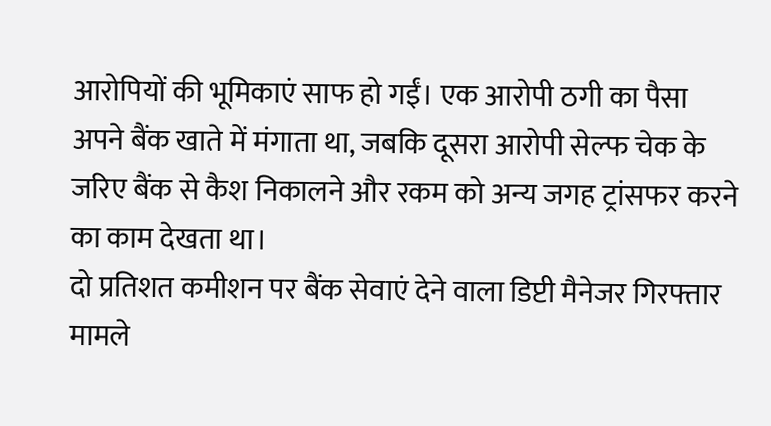आरोपियों की भूमिकाएं साफ हो गईं। एक आरोपी ठगी का पैसा अपने बैंक खाते में मंगाता था, जबकि दूसरा आरोपी सेल्फ चेक के जरिए बैंक से कैश निकालने और रकम को अन्य जगह ट्रांसफर करने का काम देखता था।
दो प्रतिशत कमीशन पर बैंक सेवाएं देने वाला डिप्टी मैनेजर गिरफ्तार
मामले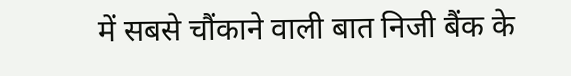में सबसे चौंकाने वाली बात निजी बैंक के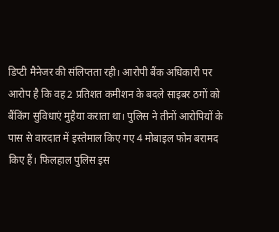डिप्टी मैनेजर की संलिप्तता रही। आरोपी बैंक अधिकारी पर आरोप है कि वह 2 प्रतिशत कमीशन के बदले साइबर ठगों को बैंकिंग सुविधाएं मुहैया कराता था। पुलिस ने तीनों आरोपियों के पास से वारदात में इस्तेमाल किए गए 4 मोबाइल फोन बरामद किए हैं। फिलहाल पुलिस इस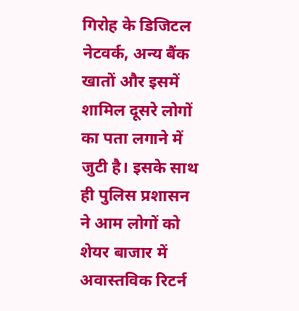गिरोह के डिजिटल नेटवर्क, अन्य बैंक खातों और इसमें शामिल दूसरे लोगों का पता लगाने में जुटी है। इसके साथ ही पुलिस प्रशासन ने आम लोगों को शेयर बाजार में अवास्तविक रिटर्न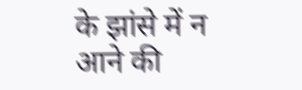के झांसे में न आने की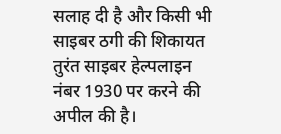सलाह दी है और किसी भी साइबर ठगी की शिकायत तुरंत साइबर हेल्पलाइन नंबर 1930 पर करने की अपील की है।